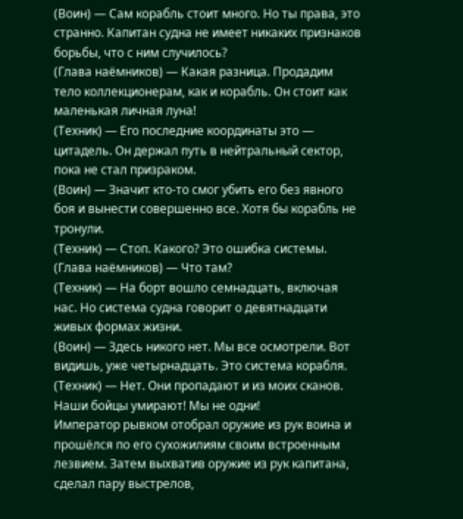(Воин) — Сам корабль стоит много. Но ты права, это странно. Капитан судна не имеет никаких признаков борьбы, что с ним случилось?
(Глава наёмников) — Какая разница. Продадим тело коллекционерам, как и корабль. Он стоит как маленькая личная луна!
(Техник) — Его последние координаты это — цитадель. Он держал путь в нейтральный сектор, пока не стал призраком.
(Воин) — Значит кто-то смог убить его без явного боя и вынести совершенно все. Хотя бы корабль не тронули.
(Техник) — Стоп. Какого? Это ошибка системы.
(Глава наёмников) — Что там?
(Техник) — На борт вошло семнадцать, включая нас. Но система судна говорит о девятнадцати живых формах жизни.
(Воин) — Здесь никого нет. Мы все осмотрели. Вот видишь, уже четырнадцать. Это система корабля.
(Техник) — Нет. Они пропадают и из моих сканов. Наши бойцы умирают! Мы не одни!
Император рывком отобрал оружие из рук воина и прошёлся по его сухожилиям своим встроенным лезвием. Затем выхватив оружие из рук капитана, сделал пару выстрелов,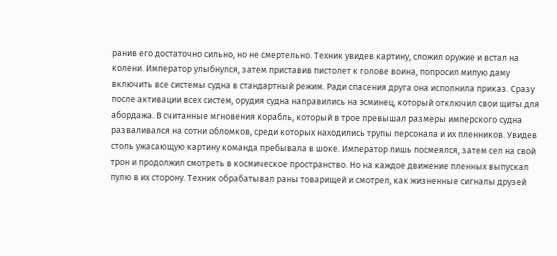ранив его достаточно сильно, но не смертельно. Техник увидев картину, сложил оружие и встал на колени. Император улыбнулся, затем приставив пистолет к голове воина, попросил милую даму включить все системы судна в стандартный режим. Ради спасения друга она исполнила приказ. Сразу после активации всех систем, орудия судна направились на эсминец, который отключил свои щиты для абордажа. В считанные мгновения корабль, который в трое превышал размеры имперского судна разваливался на сотни обломков, среди которых находились трупы персонала и их пленников. Увидев столь ужасающую картину команда пребывала в шоке. Император лишь посмеялся, затем сел на свой трон и продолжил смотреть в космическое пространство. Но на каждое движение пленных выпускал пулю в их сторону. Техник обрабатывал раны товарищей и смотрел, как жизненные сигналы друзей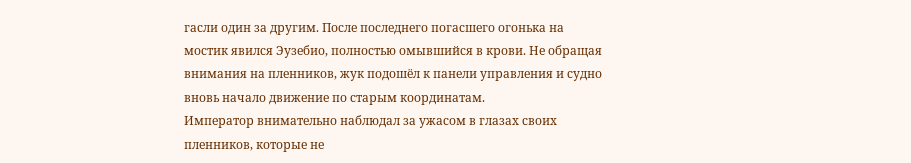гасли один за другим. После последнего погасшего огонька на мостик явился Эузебио, полностью омывшийся в крови. Не обращая внимания на пленников, жук подошёл к панели управления и судно вновь начало движение по старым координатам.
Император внимательно наблюдал за ужасом в глазах своих пленников, которые не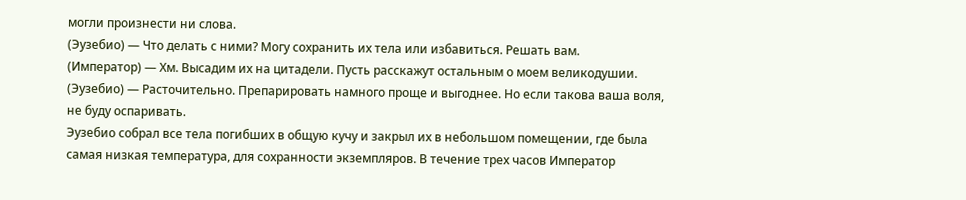могли произнести ни слова.
(Эузебио) — Что делать с ними? Могу сохранить их тела или избавиться. Решать вам.
(Император) — Хм. Высадим их на цитадели. Пусть расскажут остальным о моем великодушии.
(Эузебио) — Расточительно. Препарировать намного проще и выгоднее. Но если такова ваша воля, не буду оспаривать.
Эузебио собрал все тела погибших в общую кучу и закрыл их в небольшом помещении, где была самая низкая температура, для сохранности экземпляров. В течение трех часов Император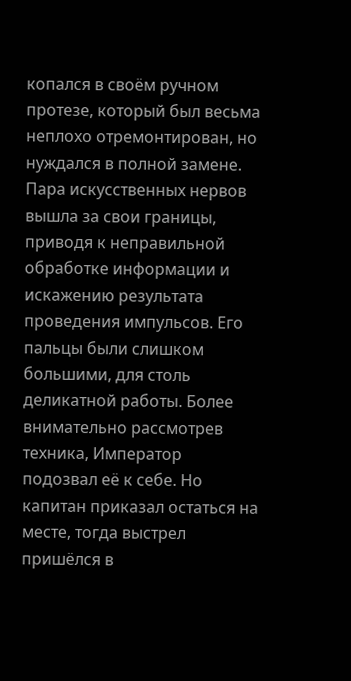копался в своём ручном протезе, который был весьма неплохо отремонтирован, но нуждался в полной замене. Пара искусственных нервов вышла за свои границы, приводя к неправильной обработке информации и искажению результата проведения импульсов. Его пальцы были слишком большими, для столь деликатной работы. Более внимательно рассмотрев техника, Император подозвал её к себе. Но капитан приказал остаться на месте, тогда выстрел пришёлся в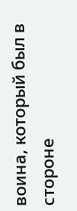воина, который был в стороне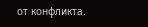от конфликта.